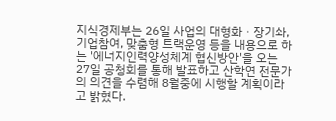지식경제부는 26일 사업의 대형화ㆍ장기솨, 기업참여, 맞춤형 트랙운영 등을 내용으로 하는 '에너지인력양성체계 협신방안'을 오는 27일 공청회를 통해 발표하고 산학연 전문가의 의견을 수렴해 8월중에 시행할 계획이라고 밝혔다.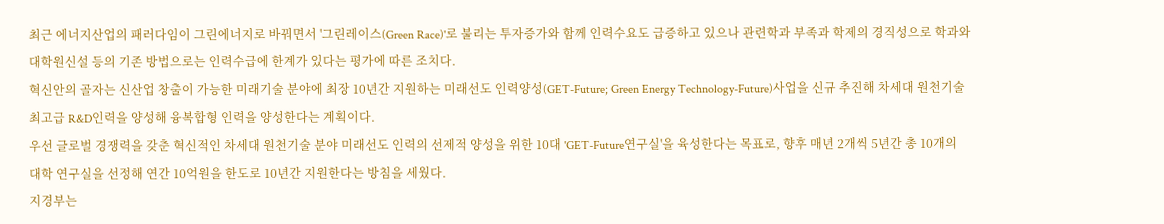최근 에너지산업의 패러다임이 그린에너지로 바꿔면서 '그린레이스(Green Race)'로 불리는 투자증가와 함께 인력수요도 급증하고 있으나 관련학과 부족과 학제의 경직성으로 학과와 대학원신설 등의 기존 방법으로는 인력수급에 한계가 있다는 평가에 따른 조치다.
혁신안의 골자는 신산업 창출이 가능한 미래기술 분야에 최장 10년간 지원하는 미래선도 인력양성(GET-Future; Green Energy Technology-Future)사업을 신규 추진해 차세대 원천기술 최고급 R&D인력을 양성해 융복합형 인력을 양성한다는 계획이다.
우선 글로벌 경쟁력을 갖춘 혁신적인 차세대 원천기술 분야 미래선도 인력의 선제적 양성을 위한 10대 'GET-Future연구실'을 육성한다는 목표로, 향후 매년 2개씩 5년간 총 10개의 대학 연구실을 선정해 연간 10억원을 한도로 10년간 지원한다는 방침을 세웠다.
지경부는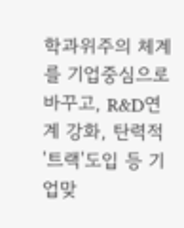학과위주의 체계를 기업중심으로 바꾸고, R&D연계 강화, 탄력적 '트랙'도입 등 기업맞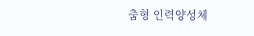춤형 인력양성체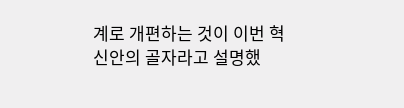계로 개편하는 것이 이번 혁신안의 골자라고 설명했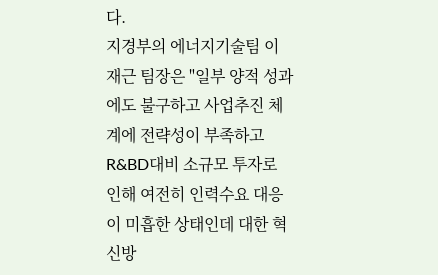다.
지경부의 에너지기술팀 이재근 팀장은 "일부 양적 성과에도 불구하고 사업추진 체계에 전략성이 부족하고 R&BD대비 소규모 투자로 인해 여전히 인력수요 대응이 미흡한 상태인데 대한 혁신방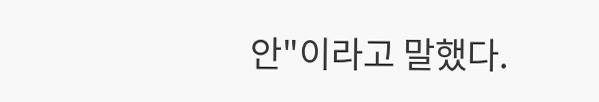안"이라고 말했다.